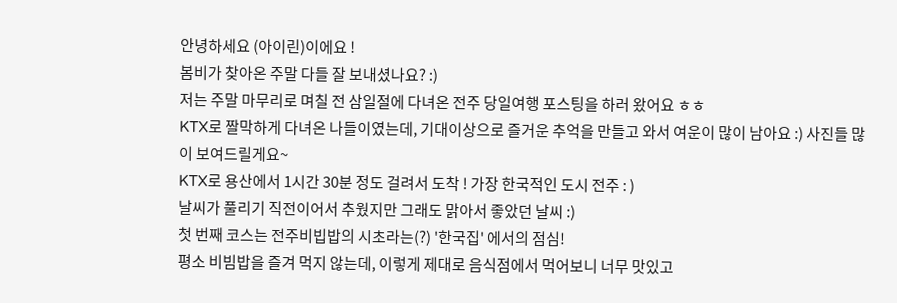안녕하세요 (아이린)이에요 !
봄비가 찾아온 주말 다들 잘 보내셨나요? :)
저는 주말 마무리로 며칠 전 삼일절에 다녀온 전주 당일여행 포스팅을 하러 왔어요 ㅎㅎ
KTX로 짤막하게 다녀온 나들이였는데, 기대이상으로 즐거운 추억을 만들고 와서 여운이 많이 남아요 :) 사진들 많이 보여드릴게요~
KTX로 용산에서 1시간 30분 정도 걸려서 도착 ! 가장 한국적인 도시 전주 : )
날씨가 풀리기 직전이어서 추웠지만 그래도 맑아서 좋았던 날씨 :)
첫 번째 코스는 전주비빕밥의 시초라는(?) '한국집' 에서의 점심!
평소 비빔밥을 즐겨 먹지 않는데, 이렇게 제대로 음식점에서 먹어보니 너무 맛있고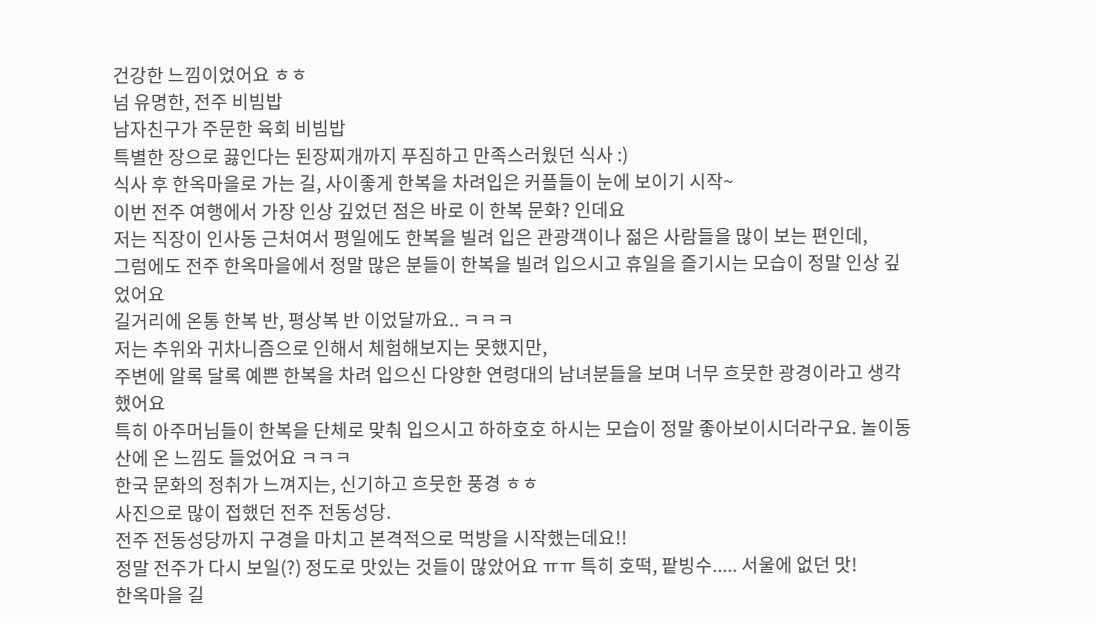건강한 느낌이었어요 ㅎㅎ
넘 유명한, 전주 비빔밥
남자친구가 주문한 육회 비빔밥
특별한 장으로 끓인다는 된장찌개까지 푸짐하고 만족스러웠던 식사 :)
식사 후 한옥마을로 가는 길, 사이좋게 한복을 차려입은 커플들이 눈에 보이기 시작~
이번 전주 여행에서 가장 인상 깊었던 점은 바로 이 한복 문화? 인데요
저는 직장이 인사동 근처여서 평일에도 한복을 빌려 입은 관광객이나 젊은 사람들을 많이 보는 편인데,
그럼에도 전주 한옥마을에서 정말 많은 분들이 한복을 빌려 입으시고 휴일을 즐기시는 모습이 정말 인상 깊었어요
길거리에 온통 한복 반, 평상복 반 이었달까요.. ㅋㅋㅋ
저는 추위와 귀차니즘으로 인해서 체험해보지는 못했지만,
주변에 알록 달록 예쁜 한복을 차려 입으신 다양한 연령대의 남녀분들을 보며 너무 흐뭇한 광경이라고 생각했어요
특히 아주머님들이 한복을 단체로 맞춰 입으시고 하하호호 하시는 모습이 정말 좋아보이시더라구요. 놀이동산에 온 느낌도 들었어요 ㅋㅋㅋ
한국 문화의 정취가 느껴지는, 신기하고 흐뭇한 풍경 ㅎㅎ
사진으로 많이 접했던 전주 전동성당.
전주 전동성당까지 구경을 마치고 본격적으로 먹방을 시작했는데요!!
정말 전주가 다시 보일(?) 정도로 맛있는 것들이 많았어요 ㅠㅠ 특히 호떡, 팥빙수..... 서울에 없던 맛!
한옥마을 길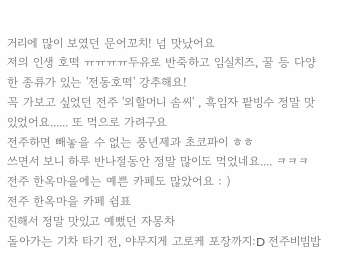거리에 많이 보였던 문어꼬치! 넘 맛났어요
저의 인생 호떡 ㅠㅠㅠㅠ두유로 반죽하고 임실치즈, 꿀 등 다양한 종류가 있는 '전동호떡' 강추해요!
꼭 가보고 싶었던 전주 '외할머니 솜씨' , 흑임자 팥빙수 정말 맛있었어요...... 또 먹으로 가려구요
전주하면 빼놓을 수 없는 풍년제과 초코파이 ㅎㅎ
쓰면서 보니 하루 반나절동안 정말 많이도 먹었네요.... ㅋㅋㅋ
전주 한옥마을에는 예쁜 카페도 많았어요 : )
전주 한옥마을 카페 쉼표
진해서 정말 맛있고 예뻤던 자몽차
돌아가는 기차 타기 전, 야무지게 고로케 포장까지:D 전주비빔밥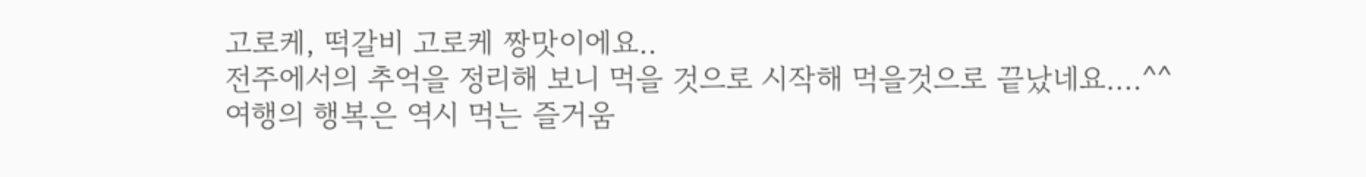고로케, 떡갈비 고로케 짱맛이에요..
전주에서의 추억을 정리해 보니 먹을 것으로 시작해 먹을것으로 끝났네요....^^
여행의 행복은 역시 먹는 즐거움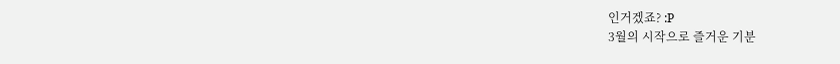인거겠죠? :P
3월의 시작으로 즐거운 기분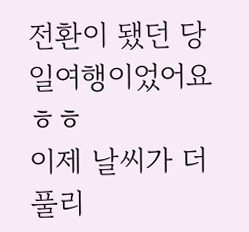전환이 됐던 당일여행이었어요 ㅎㅎ
이제 날씨가 더 풀리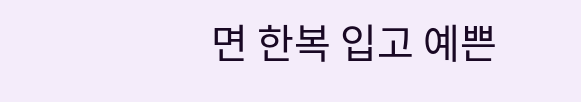면 한복 입고 예쁜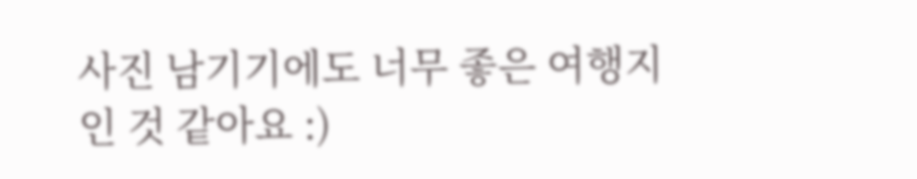사진 남기기에도 너무 좋은 여행지 인 것 같아요 :)